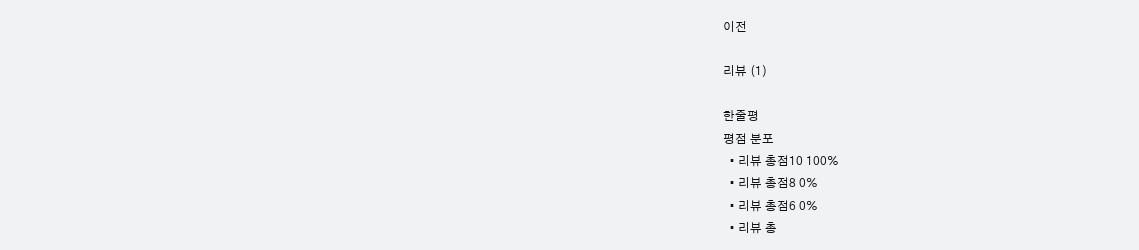이전

리뷰 (1)

한줄평
평점 분포
  • 리뷰 총점10 100%
  • 리뷰 총점8 0%
  • 리뷰 총점6 0%
  • 리뷰 총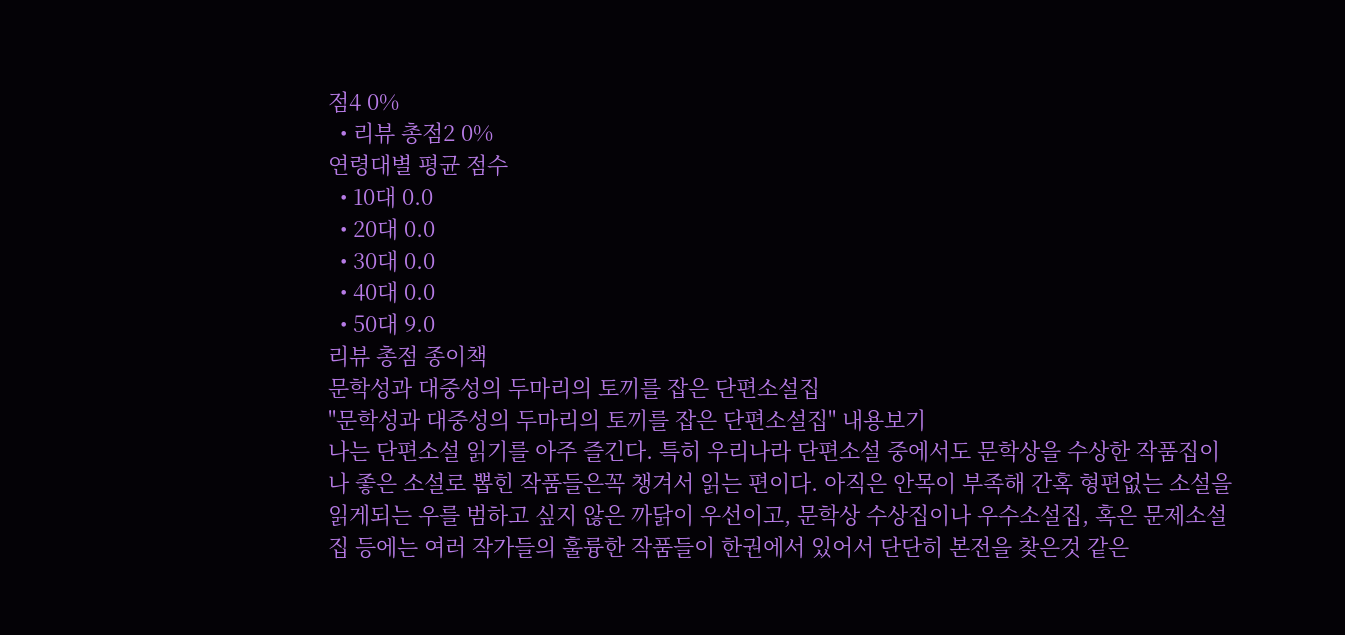점4 0%
  • 리뷰 총점2 0%
연령대별 평균 점수
  • 10대 0.0
  • 20대 0.0
  • 30대 0.0
  • 40대 0.0
  • 50대 9.0
리뷰 총점 종이책
문학성과 대중성의 두마리의 토끼를 잡은 단편소설집
"문학성과 대중성의 두마리의 토끼를 잡은 단편소설집" 내용보기
나는 단편소설 읽기를 아주 즐긴다. 특히 우리나라 단편소설 중에서도 문학상을 수상한 작품집이나 좋은 소설로 뽑힌 작품들은꼭 챙겨서 읽는 편이다. 아직은 안목이 부족해 간혹 형편없는 소설을 읽게되는 우를 범하고 싶지 않은 까닭이 우선이고, 문학상 수상집이나 우수소설집, 혹은 문제소설집 등에는 여러 작가들의 훌륭한 작품들이 한권에서 있어서 단단히 본전을 찾은것 같은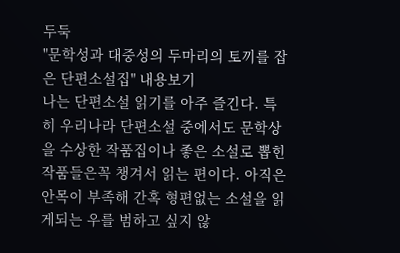두둑
"문학성과 대중성의 두마리의 토끼를 잡은 단편소설집" 내용보기
나는 단편소설 읽기를 아주 즐긴다. 특히 우리나라 단편소설 중에서도 문학상을 수상한 작품집이나 좋은 소설로 뽑힌 작품들은꼭 챙겨서 읽는 편이다. 아직은 안목이 부족해 간혹 형편없는 소설을 읽게되는 우를 범하고 싶지 않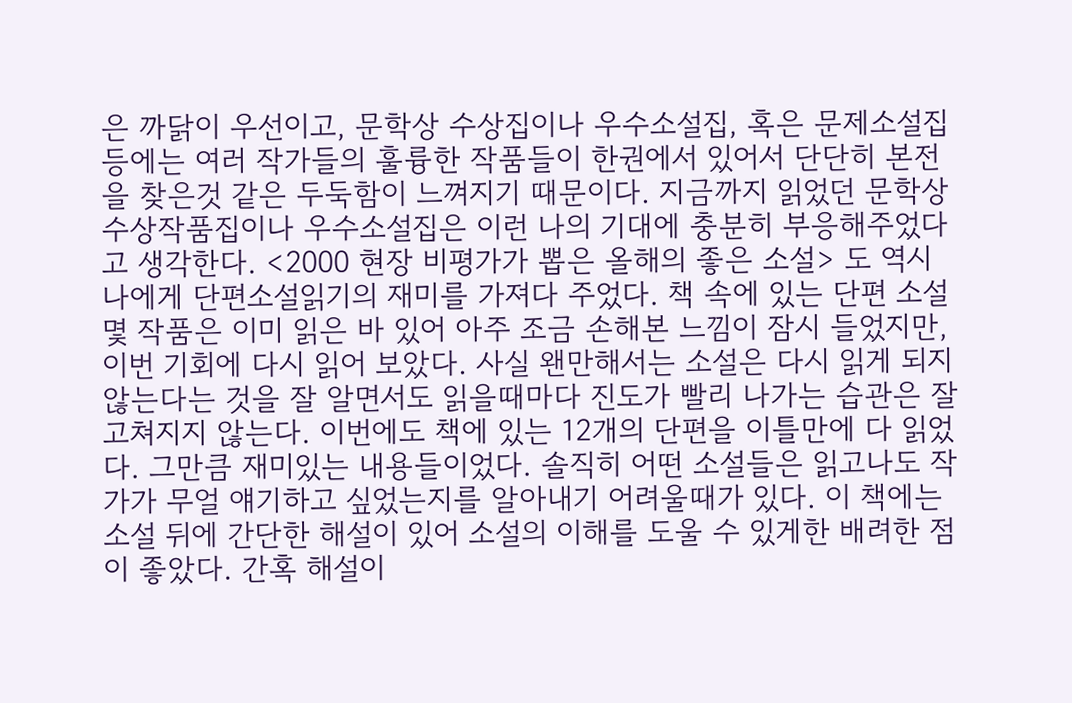은 까닭이 우선이고, 문학상 수상집이나 우수소설집, 혹은 문제소설집 등에는 여러 작가들의 훌륭한 작품들이 한권에서 있어서 단단히 본전을 찾은것 같은 두둑함이 느껴지기 때문이다. 지금까지 읽었던 문학상 수상작품집이나 우수소설집은 이런 나의 기대에 충분히 부응해주었다고 생각한다. <2000 현장 비평가가 뽑은 올해의 좋은 소설> 도 역시 나에게 단편소설읽기의 재미를 가져다 주었다. 책 속에 있는 단편 소설 몇 작품은 이미 읽은 바 있어 아주 조금 손해본 느낌이 잠시 들었지만, 이번 기회에 다시 읽어 보았다. 사실 왠만해서는 소설은 다시 읽게 되지 않는다는 것을 잘 알면서도 읽을때마다 진도가 빨리 나가는 습관은 잘 고쳐지지 않는다. 이번에도 책에 있는 12개의 단편을 이틀만에 다 읽었다. 그만큼 재미있는 내용들이었다. 솔직히 어떤 소설들은 읽고나도 작가가 무얼 얘기하고 싶었는지를 알아내기 어려울때가 있다. 이 책에는 소설 뒤에 간단한 해설이 있어 소설의 이해를 도울 수 있게한 배려한 점이 좋았다. 간혹 해설이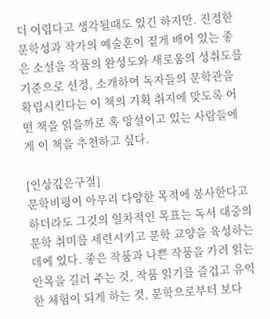더 어렵다고 생각될때도 있긴 하지만. 진정한 문학성과 작가의 예술혼이 짙게 배어 있는 좋은 소설을 작품의 완성도와 새로움의 성취도를 기준으로 선정, 소개하여 독자들의 문학관을 확립시킨다는 이 책의 기획 취지에 맞도록 어떤 책을 읽을까로 혹 망설이고 있는 사람들에게 이 책을 추천하고 싶다.

[인상깊은구절]
문학비평이 아무리 다양한 목적에 봉사한다고 하더라도 그것의 일차적인 목표는 독서 대중의 문학 취미를 세련시키고 문학 교양을 육성하는 데에 있다. 좋은 작품과 나쁜 작품을 가려 읽는 안목을 길러 주는 것, 작품 읽기를 즐겁고 유익한 체험이 되게 하는 것, 문학으로부터 보다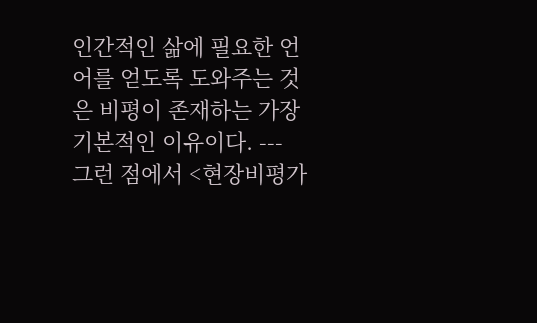인간적인 삶에 필요한 언어를 얻도록 도와주는 것은 비평이 존재하는 가장 기본적인 이유이다. --- 그런 점에서 <현장비평가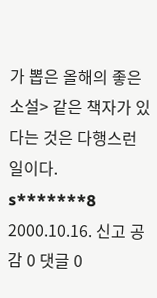가 뽑은 올해의 좋은 소설> 같은 책자가 있다는 것은 다행스런 일이다.
s*******8 2000.10.16. 신고 공감 0 댓글 0